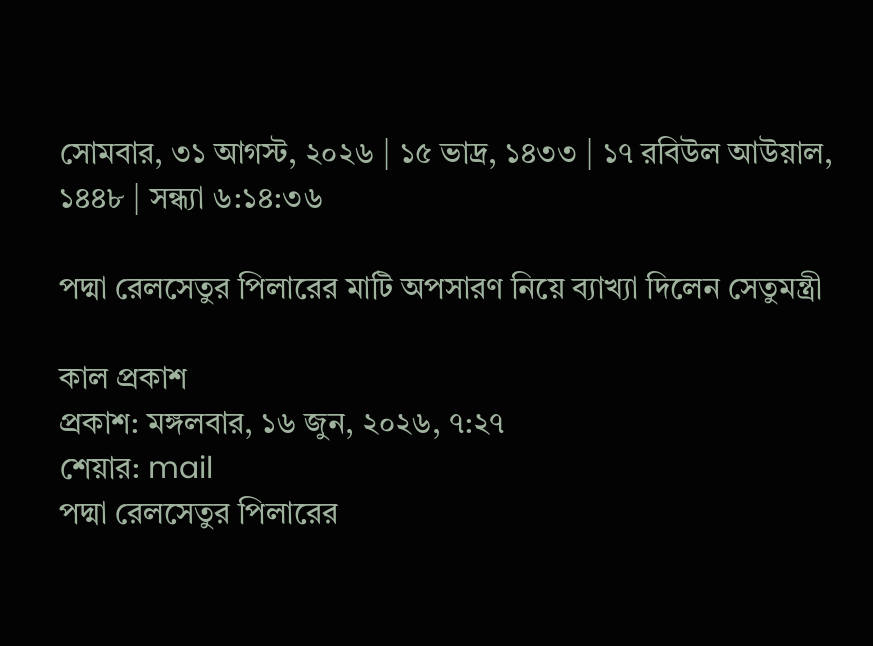সোমবার, ৩১ আগস্ট, ২০২৬ | ১৫ ভাদ্র, ১৪৩৩ | ১৭ রবিউল আউয়াল, ১৪৪৮ | সন্ধ্যা ৬:১৪:৩৬

পদ্মা রেলসেতুর পিলারের মাটি অপসারণ নিয়ে ব্যাখ্যা দিলেন সেতুমন্ত্রী

কাল প্রকাশ
প্রকাশ: মঙ্গলবার, ১৬ জুন, ২০২৬, ৭:২৭
শেয়ার: mail
পদ্মা রেলসেতুর পিলারের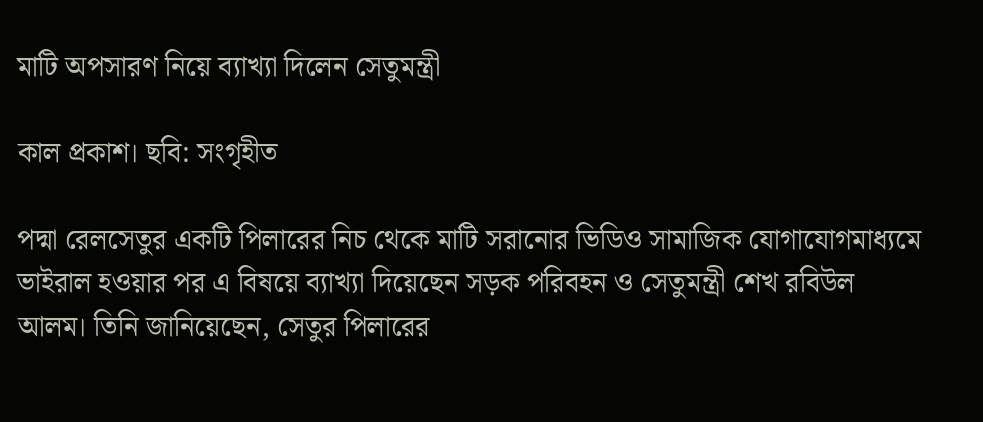মাটি অপসারণ নিয়ে ব্যাখ্যা দিলেন সেতুমন্ত্রী

কাল প্রকাশ। ছবি: সংগৃহীত

পদ্মা রেলসেতুর একটি পিলারের নিচ থেকে মাটি সরানোর ভিডিও সামাজিক যোগাযোগমাধ্যমে ভাইরাল হওয়ার পর এ বিষয়ে ব্যাখ্যা দিয়েছেন সড়ক পরিবহন ও সেতুমন্ত্রী শেখ রবিউল আলম। তিনি জানিয়েছেন, সেতুর পিলারের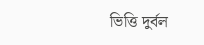ভিত্তি দুর্বল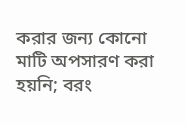করার জন্য কোনো মাটি অপসারণ করা হয়নি; বরং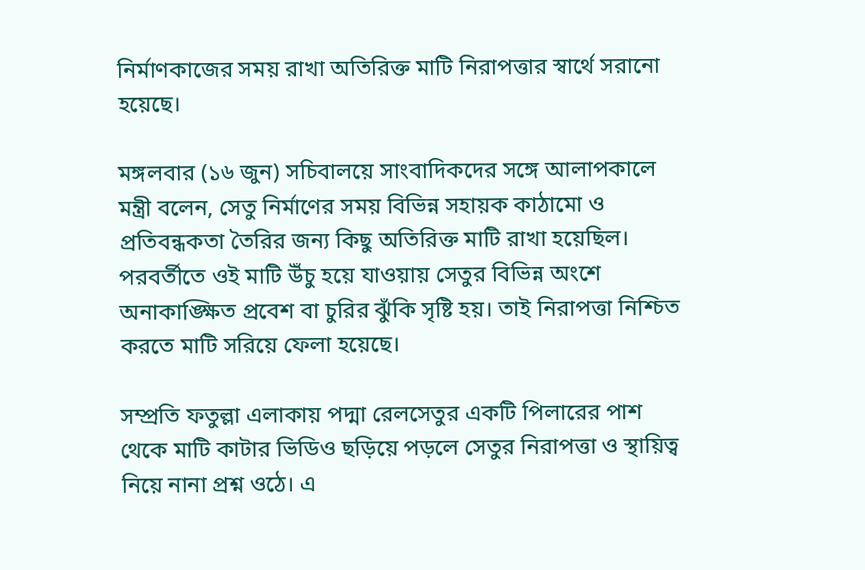নির্মাণকাজের সময় রাখা অতিরিক্ত মাটি নিরাপত্তার স্বার্থে সরানো হয়েছে।

মঙ্গলবার (১৬ জুন) সচিবালয়ে সাংবাদিকদের সঙ্গে আলাপকালে মন্ত্রী বলেন, সেতু নির্মাণের সময় বিভিন্ন সহায়ক কাঠামো ও প্রতিবন্ধকতা তৈরির জন্য কিছু অতিরিক্ত মাটি রাখা হয়েছিল। পরবর্তীতে ওই মাটি উঁচু হয়ে যাওয়ায় সেতুর বিভিন্ন অংশে অনাকাঙ্ক্ষিত প্রবেশ বা চুরির ঝুঁকি সৃষ্টি হয়। তাই নিরাপত্তা নিশ্চিত করতে মাটি সরিয়ে ফেলা হয়েছে।

সম্প্রতি ফতুল্লা এলাকায় পদ্মা রেলসেতুর একটি পিলারের পাশ থেকে মাটি কাটার ভিডিও ছড়িয়ে পড়লে সেতুর নিরাপত্তা ও স্থায়িত্ব নিয়ে নানা প্রশ্ন ওঠে। এ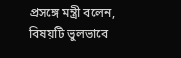প্রসঙ্গে মন্ত্রী বলেন, বিষয়টি ভুলভাবে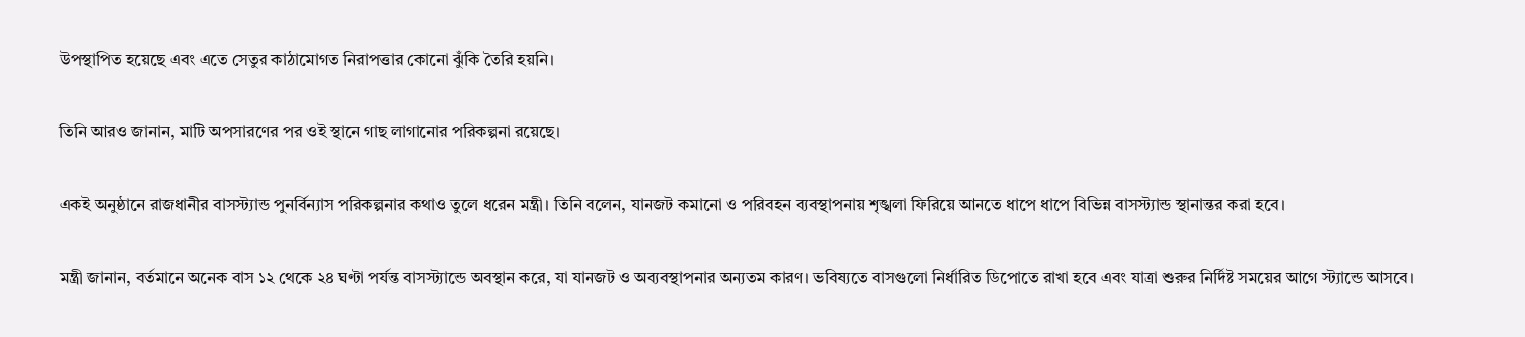উপস্থাপিত হয়েছে এবং এতে সেতুর কাঠামোগত নিরাপত্তার কোনো ঝুঁকি তৈরি হয়নি।

তিনি আরও জানান, মাটি অপসারণের পর ওই স্থানে গাছ লাগানোর পরিকল্পনা রয়েছে।

একই অনুষ্ঠানে রাজধানীর বাসস্ট্যান্ড পুনর্বিন্যাস পরিকল্পনার কথাও তুলে ধরেন মন্ত্রী। তিনি বলেন, যানজট কমানো ও পরিবহন ব্যবস্থাপনায় শৃঙ্খলা ফিরিয়ে আনতে ধাপে ধাপে বিভিন্ন বাসস্ট্যান্ড স্থানান্তর করা হবে।

মন্ত্রী জানান, বর্তমানে অনেক বাস ১২ থেকে ২৪ ঘণ্টা পর্যন্ত বাসস্ট্যান্ডে অবস্থান করে, যা যানজট ও অব্যবস্থাপনার অন্যতম কারণ। ভবিষ্যতে বাসগুলো নির্ধারিত ডিপোতে রাখা হবে এবং যাত্রা শুরুর নির্দিষ্ট সময়ের আগে স্ট্যান্ডে আসবে।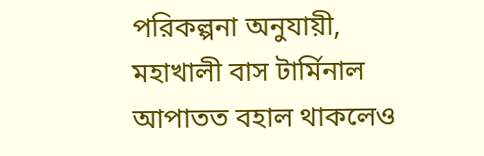পরিকল্পনা অনুযায়ী, মহাখালী বাস টার্মিনাল আপাতত বহাল থাকলেও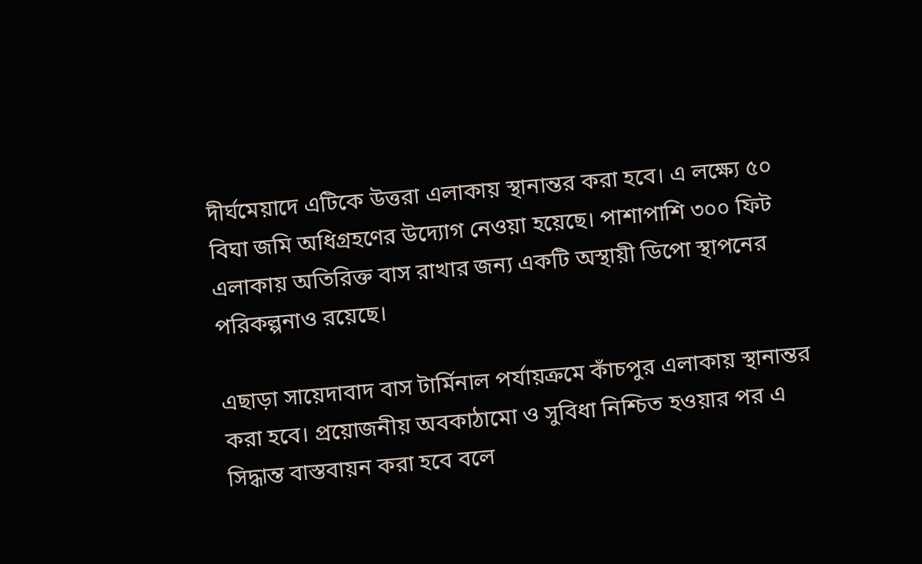দীর্ঘমেয়াদে এটিকে উত্তরা এলাকায় স্থানান্তর করা হবে। এ লক্ষ্যে ৫০ বিঘা জমি অধিগ্রহণের উদ্যোগ নেওয়া হয়েছে। পাশাপাশি ৩০০ ফিট এলাকায় অতিরিক্ত বাস রাখার জন্য একটি অস্থায়ী ডিপো স্থাপনের পরিকল্পনাও রয়েছে।

এছাড়া সায়েদাবাদ বাস টার্মিনাল পর্যায়ক্রমে কাঁচপুর এলাকায় স্থানান্তর করা হবে। প্রয়োজনীয় অবকাঠামো ও সুবিধা নিশ্চিত হওয়ার পর এ সিদ্ধান্ত বাস্তবায়ন করা হবে বলে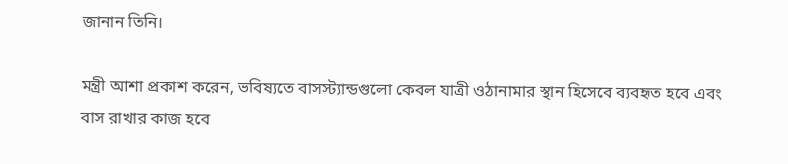জানান তিনি।

মন্ত্রী আশা প্রকাশ করেন, ভবিষ্যতে বাসস্ট্যান্ডগুলো কেবল যাত্রী ওঠানামার স্থান হিসেবে ব্যবহৃত হবে এবং বাস রাখার কাজ হবে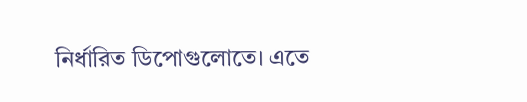নির্ধারিত ডিপোগুলোতে। এতে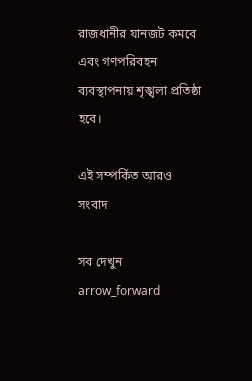রাজধানীর যানজট কমবে এবং গণপরিবহন ব্যবস্থাপনায় শৃঙ্খলা প্রতিষ্ঠা হবে।

এই সম্পর্কিত আরও সংবাদ

সব দেখুন arrow_forward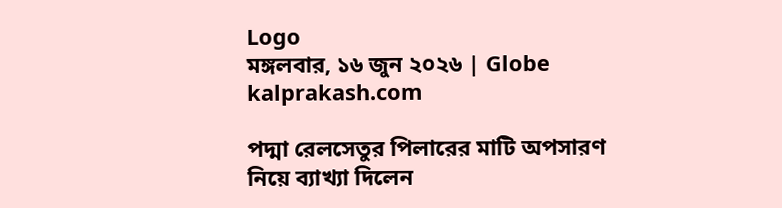Logo
মঙ্গলবার, ১৬ জুন ২০২৬ | Globe kalprakash.com

পদ্মা রেলসেতুর পিলারের মাটি অপসারণ নিয়ে ব্যাখ্যা দিলেন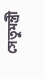সেতুমন্ত্রী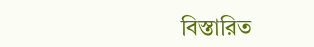বিস্তারিত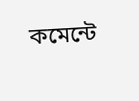কমেন্টে